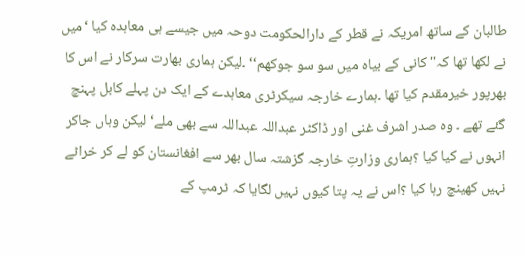طالبان کے ساتھ امریکہ نے قطر کے دارالحکومت دوحہ میں جیسے ہی معاہدہ کیا ‘میں نے لکھا تھا کہ'' کانی کے بیاہ میں سو سو جوکھم‘‘ ۔لیکن ہماری بھارت سرکار نے اس کا بھرپور خیرمقدم کیا تھا ۔ہمارے خارجہ سیکرٹری معاہدے کے ایک دن پہلے کابل پہنچ گئے تھے ۔ وہ صدر اشرف غنی اور ڈاکٹر عبداللہ عبداللہ سے بھی ملے‘ لیکن وہاں جاکر انہوں نے کیا کیا ؟ہماری وزارتِ خارجہ گزشتہ سال بھر سے افغانستان کو لے کر خراٹے نہیں کھینچ رہا کیا ؟اس نے یہ پتا کیوں نہیں لگایا کہ ٹرمپ کے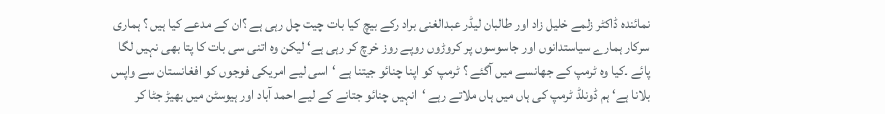نمائندہ ڈاکٹر زلمے خلیل زاد اور طالبان لیڈر عبدالغنی براد رکے بیچ کیا بات چیت چل رہی ہے ؟ان کے مدعے کیا ہیں ؟ ہماری سرکار ہمارے سیاستدانوں اور جاسوسوں پر کروڑوں روپے روز خرچ کر رہی ہے‘ لیکن وہ اتنی سی بات کا پتا بھی نہیں لگا پائے ۔کیا وہ ٹرمپ کے جھانسے میں آگئے ؟ ٹرمپ کو اپنا چنائو جیتنا ہے ‘اسی لیے امریکی فوجوں کو افغانستان سے واپس بلانا ہے‘ ہم ڈونلڈ ٹرمپ کی ہاں میں ہاں ملاتے رہے ‘انہیں چنائو جتانے کے لیے احمد آباد اور ہیوسٹن میں بھیڑ جٹا کر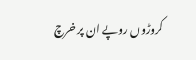کروڑوں روپے ان پر خرچ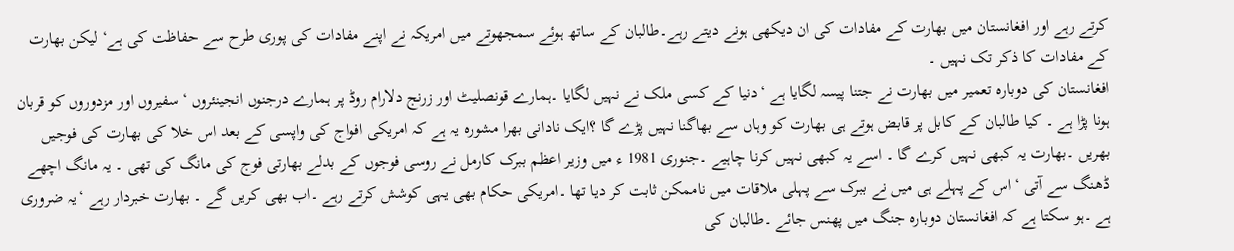کرتے رہے اور افغانستان میں بھارت کے مفادات کی ان دیکھی ہونے دیتے رہے۔طالبان کے ساتھ ہوئے سمجھوتے میں امریکہ نے اپنے مفادات کی پوری طرح سے حفاظت کی ہے‘ لیکن بھارت کے مفادات کا ذکر تک نہیں ۔
افغانستان کی دوبارہ تعمیر میں بھارت نے جتنا پیسہ لگایا ہے ‘دنیا کے کسی ملک نے نہیں لگایا ۔ہمارے قونصلیٹ اور زرنج دلارام روڈ پر ہمارے درجنوں انجینئروں ‘سفیروں اور مزدوروں کو قربان ہونا پڑا ہے ۔ کیا طالبان کے کابل پر قابض ہوتے ہی بھارت کو وہاں سے بھاگنا نہیں پڑے گا ؟ایک نادانی بھرا مشورہ یہ ہے کہ امریکی افواج کی واپسی کے بعد اس خلا کی بھارت کی فوجیں بھریں ۔بھارت یہ کبھی نہیں کرے گا ۔ اسے یہ کبھی نہیں کرنا چاہیے ۔جنوری 1981 ء میں وزیر اعظم ببرک کارمل نے روسی فوجوں کے بدلے بھارتی فوج کی مانگ کی تھی ۔ یہ مانگ اچھے ڈھنگ سے آتی ‘اس کے پہلے ہی میں نے ببرک سے پہلی ملاقات میں ناممکن ثابت کر دیا تھا ۔امریکی حکام بھی یہی کوشش کرتے رہے ۔اب بھی کریں گے ۔ بھارت خبردار رہے ‘یہ ضروری ہے ۔ہو سکتا ہے کہ افغانستان دوبارہ جنگ میں پھنس جائے ۔طالبان کی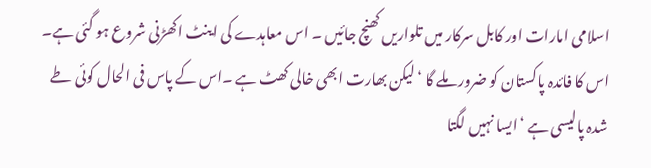اسلامی امارات اور کابل سرکار میں تلواریں کھنچ جائیں ۔ اس معاہدے کی اینٹ اکھڑنی شروع ہو گئی ہے۔ اس کا فائدہ پاکستان کو ضرور ملے گا ‘لیکن بھارت ابھی خالی کھٹ ہے ۔اس کے پاس فی الحال کوئی طے شدہ پالیسی ہے ‘ایسا نہیں لگتا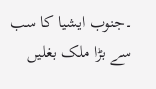۔جنوب ایشیا کا سب سے بڑا ملک بغلیں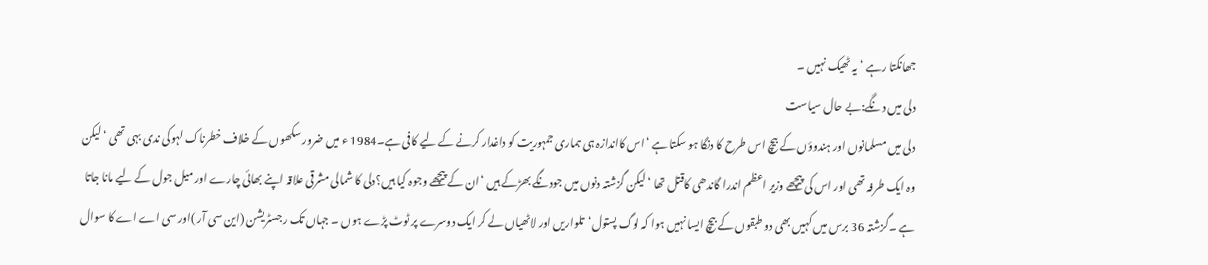جھانکتا رہے ‘یہ ٹھیک نہیں ۔
دلی میں دنگے:بے حال سیاست
دلی میں مسلمانوں اور ہندوؤں کے بیچ اس طرح کا دنگا ہو سکتا ہے ‘اس کااندازہ ہی ہماری جمہوریت کو داغدار کرنے کے لیے کافی ہے۔1984 ء میں ضرور سکھوں کے خلاف خطرناک لہوکی ندی بہی تھی ‘لیکن وہ ایک طرفہ تھی اور اس کی پیچھے وزیر اعظم اندرا گاندھی کاقتل تھا ‘لیکن گزشتہ دنوں میں جودنگے بھڑکے ہیں ‘ان کے پیچھے وجوہ کیا ہیں؟دلی کا شمالی مشرقی علاقہ اپنے بھائی چارے اور میل جول کے لیے مانا جاتا ہے ۔گزشتہ 36 برس میں کہیں بھی دو طبقوں کے بیچ ایسا نہیں ہوا کہ لوگ پستول‘تلواریں اور لاٹھیاں لے کر ایک دوسرے پر ٹوٹ پڑے ہوں ۔ جہاں تک رجسٹریشن (این سی آر )اور سی اے اے کا سوال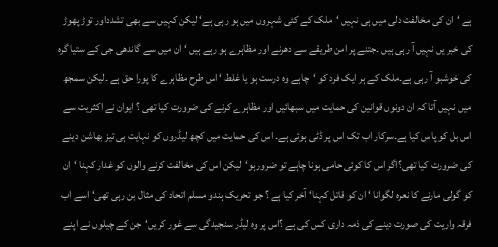ہے ‘ان کی مخالفت دلی میں ہی نہیں ‘ملک کے کئی شہروں میں ہو رہی ہے‘ لیکن کہیں سے بھی تشدداور توڑ پھوڑ کی خبر یں نہیں آ رہی ہیں ۔جتنے پر امن طریقے سے دھرنے اور مظاہرے ہو رہے ہیں ‘ ان میں سے گاندھی جی کے ستیا گرہ کی خوشبو آ رہی ہے۔ملک کے ہر ایک فرد کو ‘چاہے وہ درست ہو یا غلط ‘ اس طرح مظاہرے کا پورا حق ہے ۔لیکن سمجھ میں نہیں آتا کہ ان دونوں قوانین کی حمایت میں سبھائیں اور مظاہرے کرنے کی ضرورت کیا تھی ؟ ایوان نے اکثریت سے اس بل کو پاس کیا ہے۔سرکار اب تک اس پر ڈٹی ہوئی ہے۔ اس کی حمایت میں کچھ لیڈروں کو نہایت ہی تیز بھاشن دینے کی ضرورت کیا تھی؟اگر اس کا کوئی حامی ہونا چاہے تو ضرورہو‘لیکن اس کی مخالفت کرنے والوں کو غدار کہنا ‘ان کو گولی مارنے کا نعرہ لگوانا ‘ ان کو قاتل کہنا‘ آخر کیا ہے ؟ جو تحریک ہندو مسلم اتحاد کی مثال بن رہی تھی‘ اسے اب فرقہ واریت کی صورت دینے کی ذمہ داری کس کی ہے ؟اس پر وہ لیڈر سنجیدگی سے غور کریں‘جن کے چیلوں نے اپنے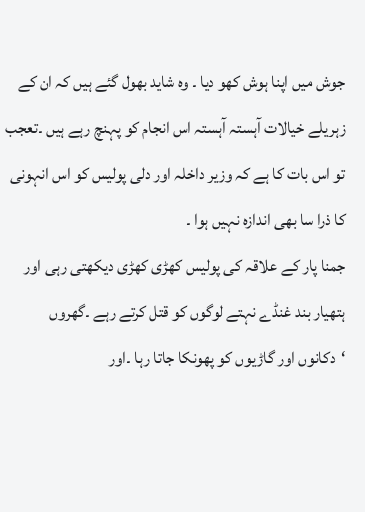جوش میں اپنا ہوش کھو دیا ۔ وہ شاید بھول گئے ہیں کہ ان کے زہریلے خیالات آہستہ آہستہ اس انجام کو پہنچ رہے ہیں ۔تعجب تو اس بات کا ہے کہ وزیر داخلہ اور دلی پولیس کو اس انہونی کا ذرا سا بھی اندازہ نہیں ہوا ۔
جمنا پار کے علاقہ کی پولیس کھڑی کھڑی دیکھتی رہی اور ہتھیار بند غنڈے نہتے لوگوں کو قتل کرتے رہے ۔گھروں ‘دکانوں اور گاڑیوں کو پھونکا جاتا رہا ۔اور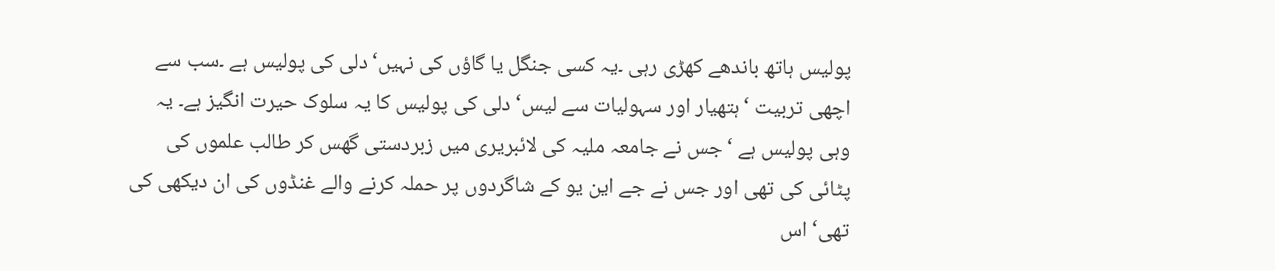پولیس ہاتھ باندھے کھڑی رہی ۔یہ کسی جنگل یا گاؤں کی نہیں‘دلی کی پولیس ہے ۔سب سے اچھی تربیت ‘ہتھیار اور سہولیات سے لیس‘ دلی کی پولیس کا یہ سلوک حیرت انگیز ہے۔ یہ وہی پولیس ہے ‘جس نے جامعہ ملیہ کی لائبریری میں زبردستی گھس کر طالب علموں کی پٹائی کی تھی اور جس نے جے این یو کے شاگردوں پر حملہ کرنے والے غنڈوں کی ان دیکھی کی تھی‘ اس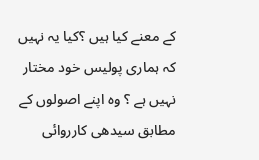کے معنے کیا ہیں ؟کیا یہ نہیں کہ ہماری پولیس خود مختار نہیں ہے ؟ وہ اپنے اصولوں کے مطابق سیدھی کارروائی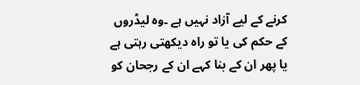کرنے کے لیے آزاد نہیں ہے ۔وہ لیڈروں کے حکم کی یا تو راہ دیکھتی رہتی ہے یا پھر ان کے بنا کہے ان کے رجحان کو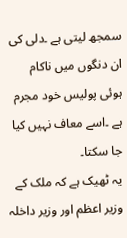سمجھ لیتی ہے ۔دلی کی ان دنگوں میں ناکام ہوئی پولیس خود مجرم ہے ۔اسے معاف نہیں کیا جا سکتا۔
یہ ٹھیک ہے کہ ملک کے وزیر اعظم اور وزیر داخلہ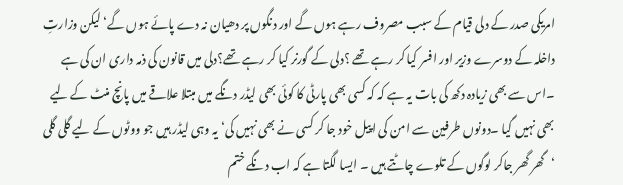امریکی صدر کے دلی قیام کے سبب مصروف رہے ہوں گے اور دنگوں پر دھیان نہ دے پائے ہوں گے‘ لیکن وزارتِ داخلہ کے دوسرے وزیر اور افسر کیا کر رہے تھے ؟دلی کے گورنر کیا کر رہے تھے؟دلی میں قانون کی ذمہ داری ان کی ہے ۔اس سے بھی زیادہ دکھ کی بات یہ ہے کہ کہ کسی بھی پارٹی کا کوئی بھی لیڈر دنگے میں مبتلا علاقے میں پانچ منٹ کے لیے بھی نہیں گیا ۔دونوں طرفین سے امن کی اپیل خود جا کر کسی نے بھی نہیں کی‘ یہ وہی لیڈر ہیں جو ووٹوں کے لیے گلی گلی ‘گھر گھر جاکر لوگوں کے تلوے چاٹتے ہیں ۔ ایسا لگتا ہے کہ اب دنگے ختم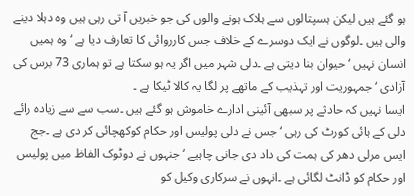ہو گئے ہیں لیکن ہسپتالوں سے ہلاک ہونے والوں کی جو خبریں آ تی رہی ہیں وہ دہلا دینے والی ہیں ۔لوگوں نے ایک دوسرے کے خلاف جس کارروائی کا تعارف دیا ہے ‘وہ ہمیں انسان نہیں ‘حیوان بنا دیتی ہے ۔دلی شہر میں اگر یہ ہو سکتا ہے تو ہماری 73 برس کی آزادی ‘ جمہوریت اور تہذیب کے ماتھے پر لگا یہ کالا ٹیکا ہے ۔
ایسا نہیں کہ حادثے پر سبھی آئینی ادارے خاموش ہو گئے ہیں ۔سب سے سے زیادہ رائے دلی کے ہائی کورٹ کی رہی ‘ جس نے دلی پولیس اور حکام کوکھچائی کر دی ہے ۔جج ایس مرلی دھر کی ہمت کی داد دی جانی چاہیے ‘جنہوں نے دوٹوک الفاظ میں پولیس اور حکام کو ڈانٹ لگائی ہے ۔انہوں نے سرکاری وکیل کو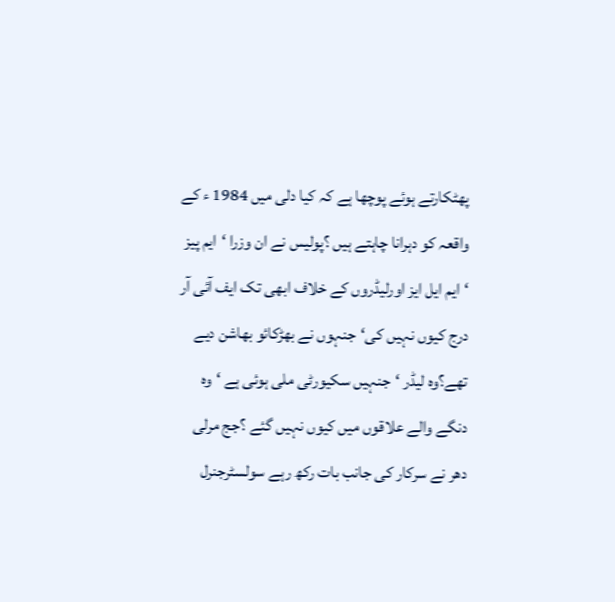پھٹکارتے ہوئے پوچھا ہے کہ کیا دلی میں 1984 ء کے واقعہ کو دہرانا چاہتے ہیں ؟پولیس نے ان وزرا ‘ایم پیز ‘ایم ایل ایز اورلیڈروں کے خلاف ابھی تک ایف آئی آر درج کیوں نہیں کی‘جنہوں نے بھڑکائو بھاشن دیے تھے؟وہ لیڈر ‘جنہیں سکیورٹی ملی ہوئی ہے ‘وہ دنگے والے علاقوں میں کیوں نہیں گئے ؟جج مرلی دھر نے سرکار کی جانب بات رکھ رہے سولسٹرجنرل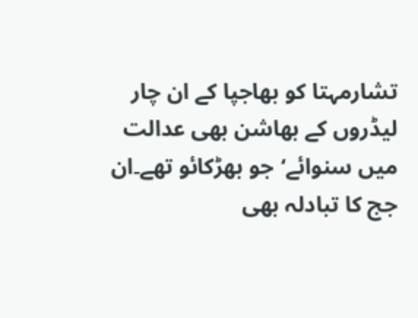تشارمہتا کو بھاجپا کے ان چار لیڈروں کے بھاشن بھی عدالت میں سنوائے‘جو بھڑکائو تھے۔ان جج کا تبادلہ بھی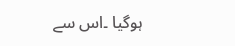ہوگیا ۔اس سے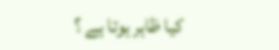کیا ظاہر ہوتا ہے ؟